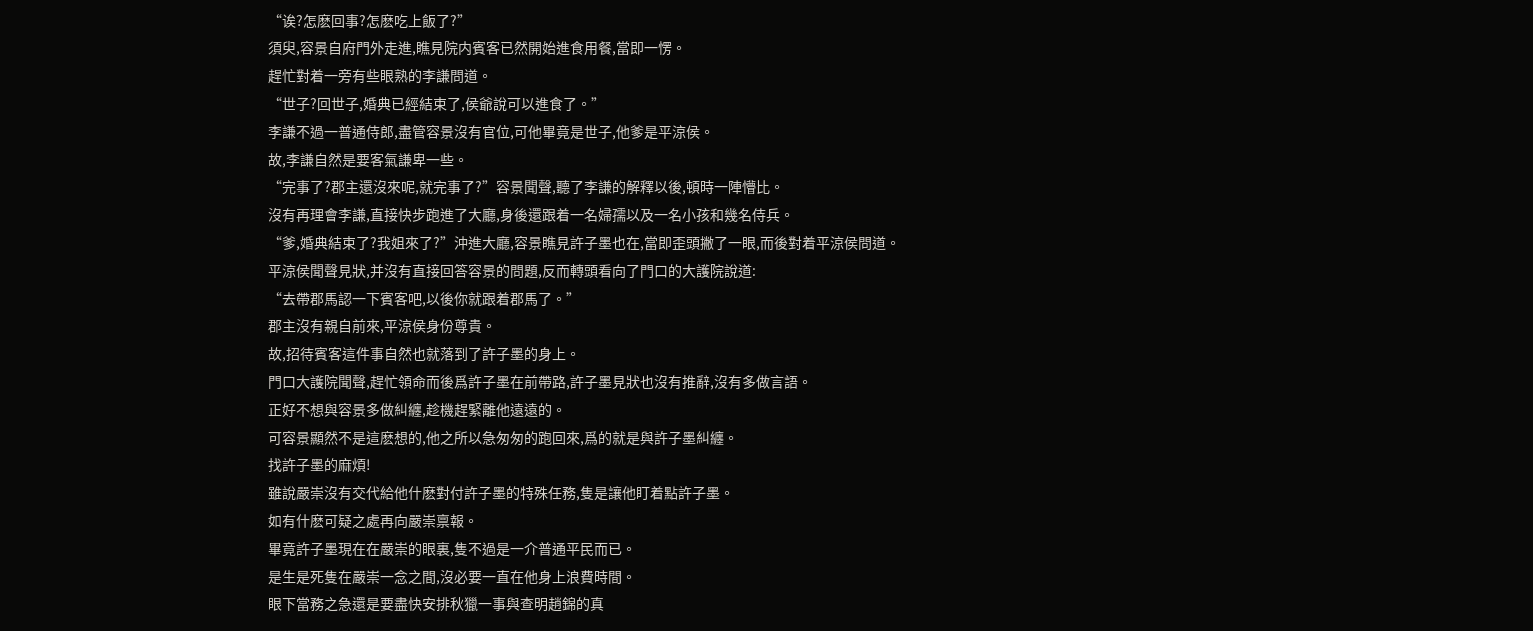“诶?怎麽回事?怎麽吃上飯了?”
須臾,容景自府門外走進,瞧見院内賓客已然開始進食用餐,當即一愣。
趕忙對着一旁有些眼熟的李謙問道。
“世子?回世子,婚典已經結束了,侯爺說可以進食了。”
李謙不過一普通侍郎,盡管容景沒有官位,可他畢竟是世子,他爹是平涼侯。
故,李謙自然是要客氣謙卑一些。
“完事了?郡主還沒來呢,就完事了?”容景聞聲,聽了李謙的解釋以後,頓時一陣懵比。
沒有再理會李謙,直接快步跑進了大廳,身後還跟着一名婦孺以及一名小孩和幾名侍兵。
“爹,婚典結束了?我姐來了?”沖進大廳,容景瞧見許子墨也在,當即歪頭撇了一眼,而後對着平涼侯問道。
平涼侯聞聲見狀,并沒有直接回答容景的問題,反而轉頭看向了門口的大護院說道:
“去帶郡馬認一下賓客吧,以後你就跟着郡馬了。”
郡主沒有親自前來,平涼侯身份尊貴。
故,招待賓客這件事自然也就落到了許子墨的身上。
門口大護院聞聲,趕忙領命而後爲許子墨在前帶路,許子墨見狀也沒有推辭,沒有多做言語。
正好不想與容景多做糾纏,趁機趕緊離他遠遠的。
可容景顯然不是這麽想的,他之所以急匆匆的跑回來,爲的就是與許子墨糾纏。
找許子墨的麻煩!
雖說嚴崇沒有交代給他什麽對付許子墨的特殊任務,隻是讓他盯着點許子墨。
如有什麽可疑之處再向嚴崇禀報。
畢竟許子墨現在在嚴崇的眼裏,隻不過是一介普通平民而已。
是生是死隻在嚴崇一念之間,沒必要一直在他身上浪費時間。
眼下當務之急還是要盡快安排秋獵一事與查明趙錦的真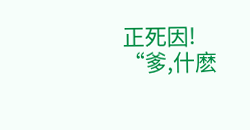正死因!
“爹,什麽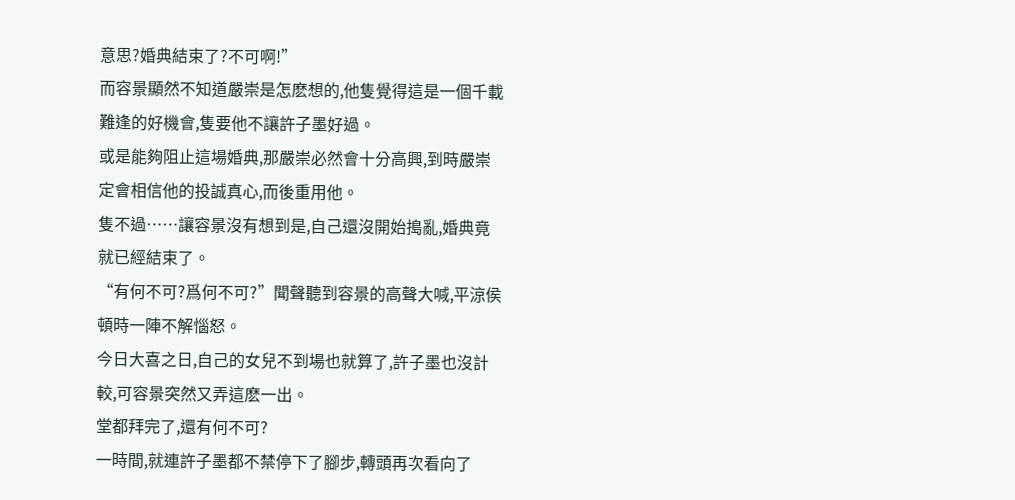意思?婚典結束了?不可啊!”
而容景顯然不知道嚴崇是怎麽想的,他隻覺得這是一個千載難逢的好機會,隻要他不讓許子墨好過。
或是能夠阻止這場婚典,那嚴崇必然會十分高興,到時嚴崇定會相信他的投誠真心,而後重用他。
隻不過……讓容景沒有想到是,自己還沒開始搗亂,婚典竟就已經結束了。
“有何不可?爲何不可?”聞聲聽到容景的高聲大喊,平涼侯頓時一陣不解惱怒。
今日大喜之日,自己的女兒不到場也就算了,許子墨也沒計較,可容景突然又弄這麽一出。
堂都拜完了,還有何不可?
一時間,就連許子墨都不禁停下了腳步,轉頭再次看向了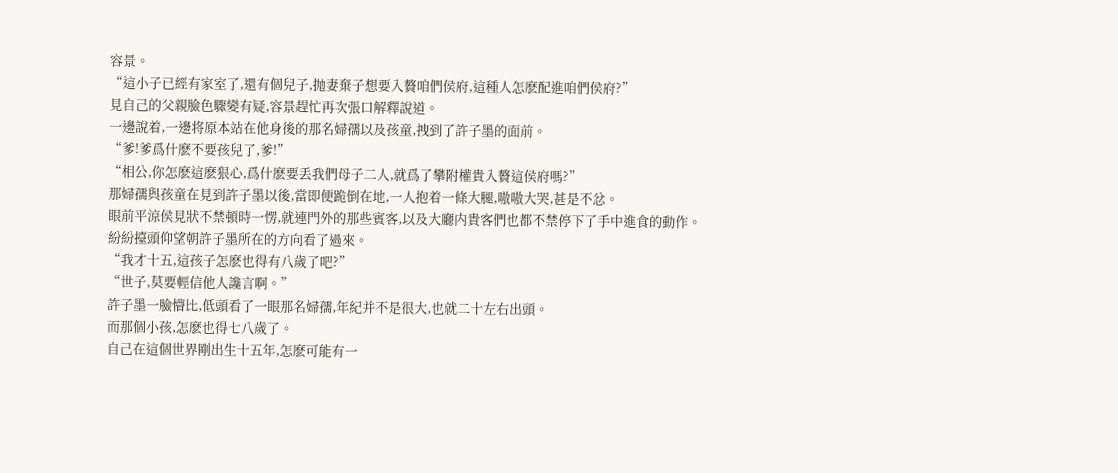容景。
“這小子已經有家室了,還有個兒子,抛妻棄子想要入贅咱們侯府,這種人怎麽配進咱們侯府?”
見自己的父親臉色驟變有疑,容景趕忙再次張口解釋說道。
一邊說着,一邊将原本站在他身後的那名婦孺以及孩童,拽到了許子墨的面前。
“爹!爹爲什麽不要孩兒了,爹!”
“相公,你怎麽這麽狠心,爲什麽要丢我們母子二人,就爲了攀附權貴入贅這侯府嗎?”
那婦孺與孩童在見到許子墨以後,當即便跪倒在地,一人抱着一條大腿,嗷嗷大哭,甚是不忿。
眼前平涼侯見狀不禁頓時一愣,就連門外的那些賓客,以及大廳内貴客們也都不禁停下了手中進食的動作。
紛紛擡頭仰望朝許子墨所在的方向看了過來。
“我才十五,這孩子怎麽也得有八歲了吧?”
“世子,莫要輕信他人讒言啊。”
許子墨一臉懵比,低頭看了一眼那名婦孺,年紀并不是很大,也就二十左右出頭。
而那個小孩,怎麽也得七八歲了。
自己在這個世界剛出生十五年,怎麽可能有一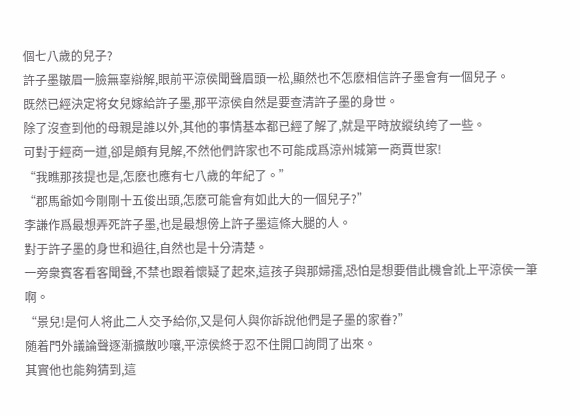個七八歲的兒子?
許子墨皺眉一臉無辜辯解,眼前平涼侯聞聲眉頭一松,顯然也不怎麽相信許子墨會有一個兒子。
既然已經決定将女兒嫁給許子墨,那平涼侯自然是要查清許子墨的身世。
除了沒查到他的母親是誰以外,其他的事情基本都已經了解了,就是平時放縱纨绔了一些。
可對于經商一道,卻是頗有見解,不然他們許家也不可能成爲涼州城第一商賈世家!
“我瞧那孩提也是,怎麽也應有七八歲的年紀了。”
“郡馬爺如今剛剛十五俊出頭,怎麽可能會有如此大的一個兒子?”
李謙作爲最想弄死許子墨,也是最想傍上許子墨這條大腿的人。
對于許子墨的身世和過往,自然也是十分清楚。
一旁衆賓客看客聞聲,不禁也跟着懷疑了起來,這孩子與那婦孺,恐怕是想要借此機會訛上平涼侯一筆啊。
“景兒!是何人将此二人交予給你,又是何人與你訴說他們是子墨的家眷?”
随着門外議論聲逐漸擴散吵嚷,平涼侯終于忍不住開口詢問了出來。
其實他也能夠猜到,這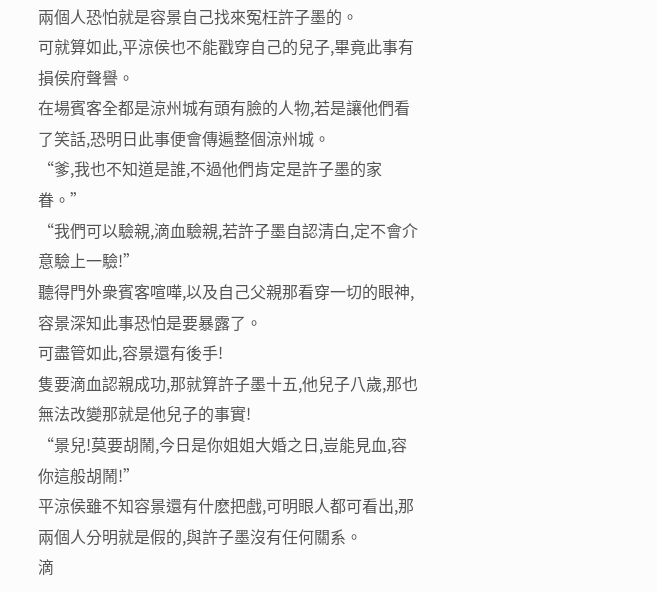兩個人恐怕就是容景自己找來冤枉許子墨的。
可就算如此,平涼侯也不能戳穿自己的兒子,畢竟此事有損侯府聲譽。
在場賓客全都是涼州城有頭有臉的人物,若是讓他們看了笑話,恐明日此事便會傳遍整個涼州城。
“爹,我也不知道是誰,不過他們肯定是許子墨的家眷。”
“我們可以驗親,滴血驗親,若許子墨自認清白,定不會介意驗上一驗!”
聽得門外衆賓客喧嘩,以及自己父親那看穿一切的眼神,容景深知此事恐怕是要暴露了。
可盡管如此,容景還有後手!
隻要滴血認親成功,那就算許子墨十五,他兒子八歲,那也無法改變那就是他兒子的事實!
“景兒!莫要胡鬧,今日是你姐姐大婚之日,豈能見血,容你這般胡鬧!”
平涼侯雖不知容景還有什麽把戲,可明眼人都可看出,那兩個人分明就是假的,與許子墨沒有任何關系。
滴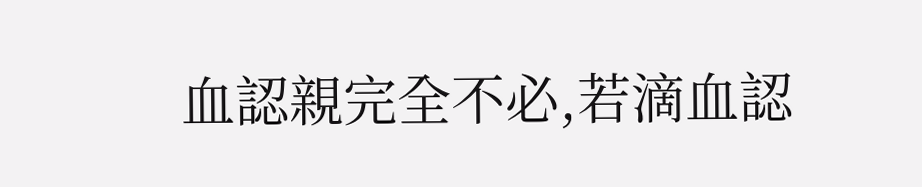血認親完全不必,若滴血認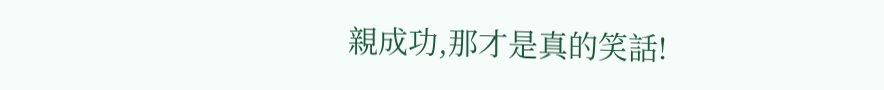親成功,那才是真的笑話!